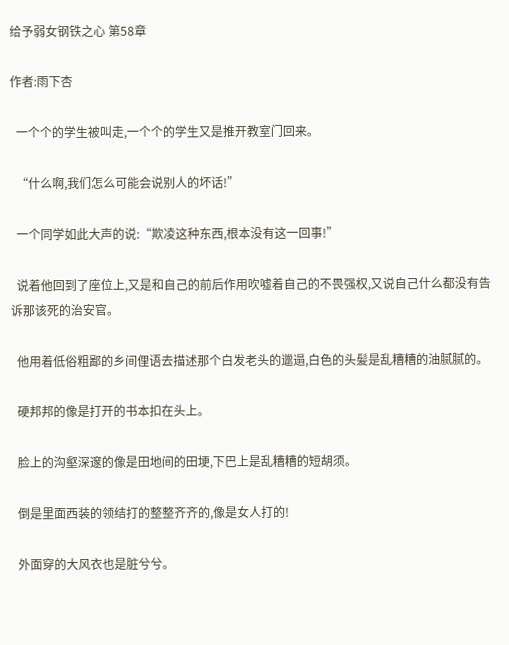给予弱女钢铁之心 第58章

作者:雨下杏

  一个个的学生被叫走,一个个的学生又是推开教室门回来。

  “什么啊,我们怎么可能会说别人的坏话!”

  一个同学如此大声的说:“欺凌这种东西,根本没有这一回事!”

  说着他回到了座位上,又是和自己的前后作用吹嘘着自己的不畏强权,又说自己什么都没有告诉那该死的治安官。

  他用着低俗粗鄙的乡间俚语去描述那个白发老头的邋遢,白色的头髪是乱糟糟的油腻腻的。

  硬邦邦的像是打开的书本扣在头上。

  脸上的沟壑深邃的像是田地间的田埂,下巴上是乱糟糟的短胡须。

  倒是里面西装的领结打的整整齐齐的,像是女人打的!

  外面穿的大风衣也是脏兮兮。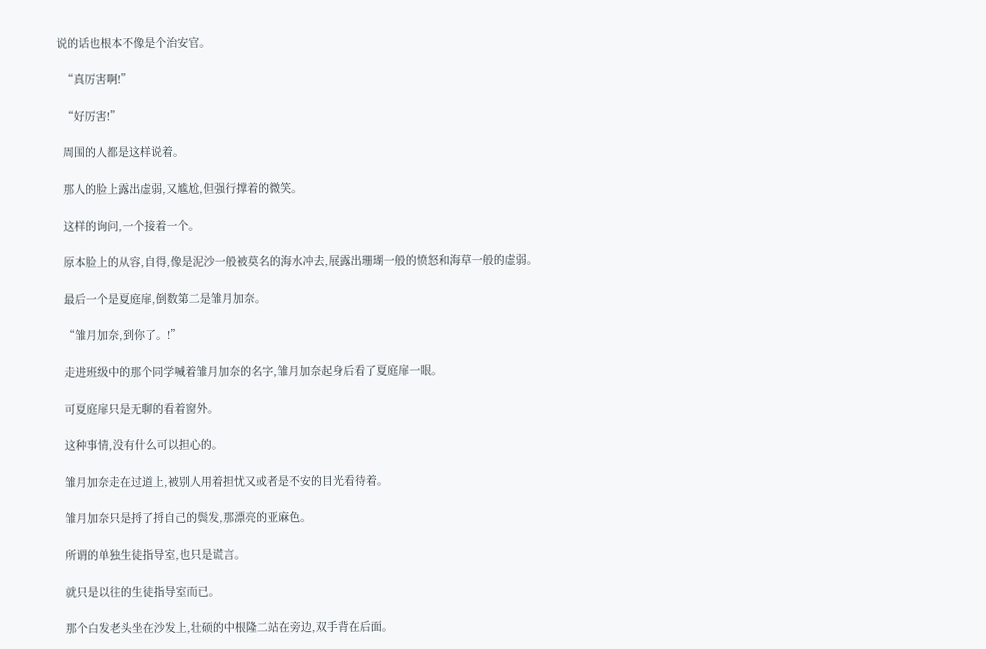说的话也根本不像是个治安官。

  “真厉害啊!”

  “好厉害!”

  周围的人都是这样说着。

  那人的脸上露出虚弱,又尴尬,但强行撑着的微笑。

  这样的询问,一个接着一个。

  原本脸上的从容,自得,像是泥沙一般被莫名的海水冲去,展露出珊瑚一般的愤怒和海草一般的虚弱。

  最后一个是夏庭扉,倒数第二是雏月加奈。

  “雏月加奈,到你了。!”

  走进班级中的那个同学喊着雏月加奈的名字,雏月加奈起身后看了夏庭扉一眼。

  可夏庭扉只是无聊的看着窗外。

  这种事情,没有什么可以担心的。

  雏月加奈走在过道上,被别人用着担忧又或者是不安的目光看待着。

  雏月加奈只是捋了捋自己的鬓发,那漂亮的亚麻色。

  所谓的单独生徒指导室,也只是谎言。

  就只是以往的生徒指导室而已。

  那个白发老头坐在沙发上,壮硕的中根隆二站在旁边,双手背在后面。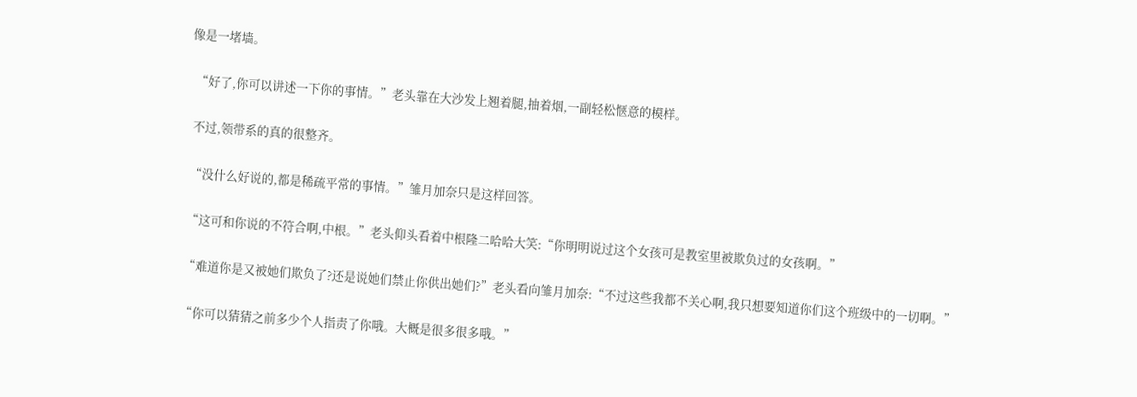像是一堵墙。

  “好了,你可以讲述一下你的事情。”老头靠在大沙发上翘着腿,抽着烟,一副轻松惬意的模样。

  不过,领带系的真的很整齐。

  “没什么好说的,都是稀疏平常的事情。”雏月加奈只是这样回答。

  “这可和你说的不符合啊,中根。”老头仰头看着中根隆二哈哈大笑:“你明明说过这个女孩可是教室里被欺负过的女孩啊。”

  “难道你是又被她们欺负了?还是说她们禁止你供出她们?”老头看向雏月加奈:“不过这些我都不关心啊,我只想要知道你们这个班级中的一切啊。”

  “你可以猜猜之前多少个人指责了你哦。大概是很多很多哦。”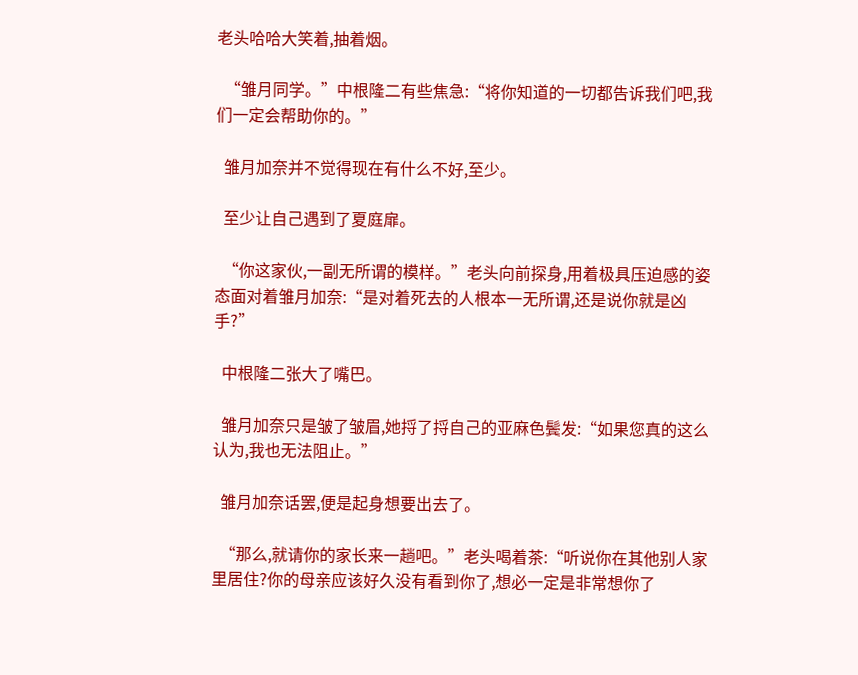老头哈哈大笑着,抽着烟。

  “雏月同学。”中根隆二有些焦急:“将你知道的一切都告诉我们吧,我们一定会帮助你的。”

  雏月加奈并不觉得现在有什么不好,至少。

  至少让自己遇到了夏庭扉。

  “你这家伙,一副无所谓的模样。”老头向前探身,用着极具压迫感的姿态面对着雏月加奈:“是对着死去的人根本一无所谓,还是说你就是凶手?”

  中根隆二张大了嘴巴。

  雏月加奈只是皱了皱眉,她捋了捋自己的亚麻色鬓发:“如果您真的这么认为,我也无法阻止。”

  雏月加奈话罢,便是起身想要出去了。

  “那么,就请你的家长来一趟吧。”老头喝着茶:“听说你在其他别人家里居住?你的母亲应该好久没有看到你了,想必一定是非常想你了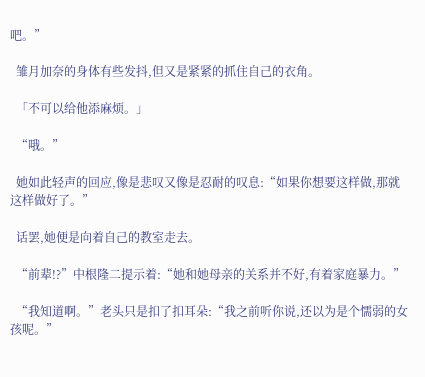吧。”

  雏月加奈的身体有些发抖,但又是紧紧的抓住自己的衣角。

  「不可以给他添麻烦。」

  “哦。”

  她如此轻声的回应,像是悲叹又像是忍耐的叹息:“如果你想要这样做,那就这样做好了。”

  话罢,她便是向着自己的教室走去。

  “前辈!?”中根隆二提示着:“她和她母亲的关系并不好,有着家庭暴力。”

  “我知道啊。”老头只是扣了扣耳朵:“我之前听你说,还以为是个懦弱的女孩呢。”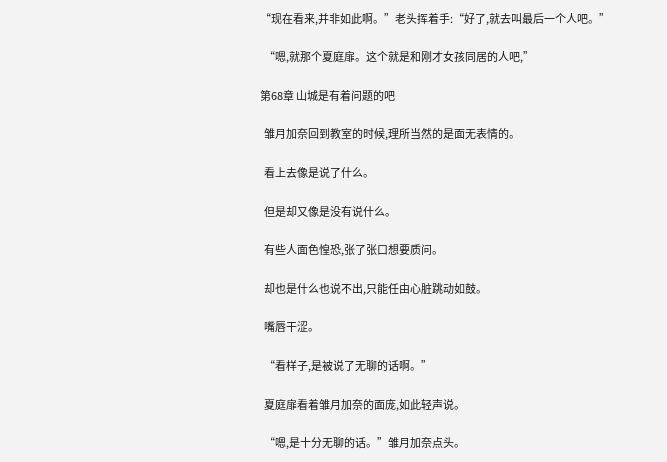“现在看来,并非如此啊。”老头挥着手:“好了,就去叫最后一个人吧。”

  “嗯,就那个夏庭扉。这个就是和刚才女孩同居的人吧,”

第68章 山城是有着问题的吧

  雏月加奈回到教室的时候,理所当然的是面无表情的。

  看上去像是说了什么。

  但是却又像是没有说什么。

  有些人面色惶恐,张了张口想要质问。

  却也是什么也说不出,只能任由心脏跳动如鼓。

  嘴唇干涩。

  “看样子,是被说了无聊的话啊。”

  夏庭扉看着雏月加奈的面庞,如此轻声说。

  “嗯,是十分无聊的话。”雏月加奈点头。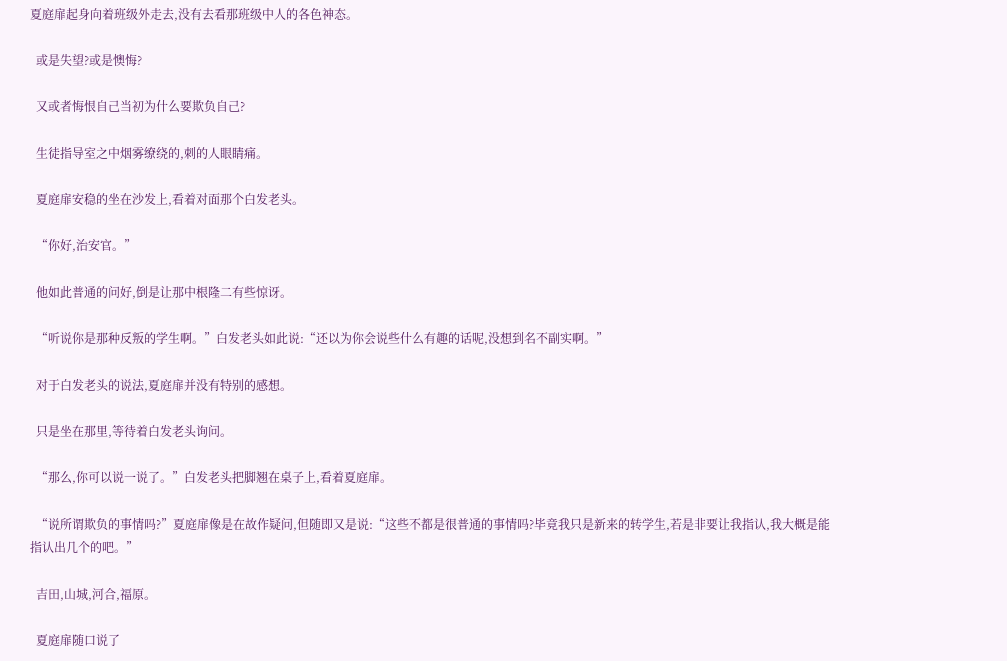夏庭扉起身向着班级外走去,没有去看那班级中人的各色神态。

  或是失望?或是懊悔?

  又或者悔恨自己当初为什么要欺负自己?

  生徒指导室之中烟雾缭绕的,刺的人眼睛痛。

  夏庭扉安稳的坐在沙发上,看着对面那个白发老头。

  “你好,治安官。”

  他如此普通的问好,倒是让那中根隆二有些惊讶。

  “听说你是那种反叛的学生啊。”白发老头如此说:“还以为你会说些什么有趣的话呢,没想到名不副实啊。”

  对于白发老头的说法,夏庭扉并没有特别的感想。

  只是坐在那里,等待着白发老头询问。

  “那么,你可以说一说了。”白发老头把脚翘在桌子上,看着夏庭扉。

  “说所谓欺负的事情吗?”夏庭扉像是在故作疑问,但随即又是说:“这些不都是很普通的事情吗?毕竟我只是新来的转学生,若是非要让我指认,我大概是能指认出几个的吧。”

  吉田,山城,河合,福原。

  夏庭扉随口说了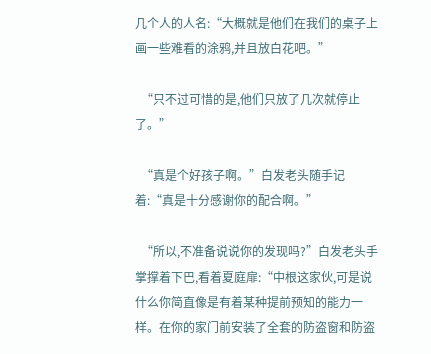几个人的人名:“大概就是他们在我们的桌子上画一些难看的涂鸦,并且放白花吧。”

  “只不过可惜的是,他们只放了几次就停止了。”

  “真是个好孩子啊。”白发老头随手记着:“真是十分感谢你的配合啊。”

  “所以,不准备说说你的发现吗?”白发老头手掌撑着下巴,看着夏庭扉:“中根这家伙,可是说什么你简直像是有着某种提前预知的能力一样。在你的家门前安装了全套的防盗窗和防盗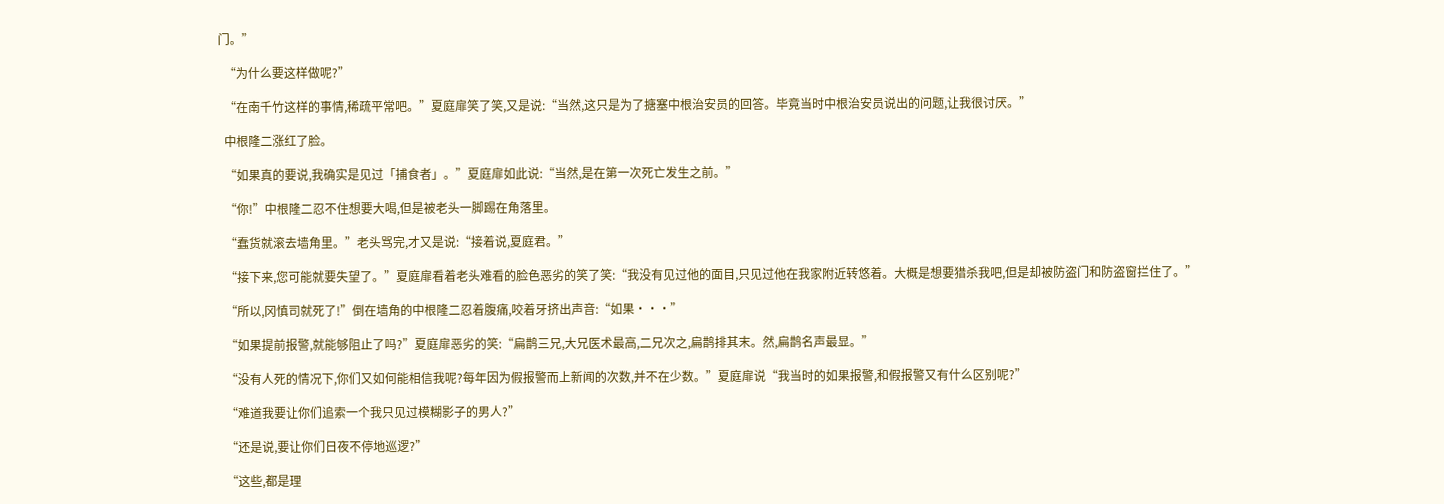门。”

  “为什么要这样做呢?”

  “在南千竹这样的事情,稀疏平常吧。”夏庭扉笑了笑,又是说:“当然,这只是为了搪塞中根治安员的回答。毕竟当时中根治安员说出的问题,让我很讨厌。”

  中根隆二涨红了脸。

  “如果真的要说,我确实是见过「捕食者」。”夏庭扉如此说:“当然,是在第一次死亡发生之前。”

  “你!”中根隆二忍不住想要大喝,但是被老头一脚踢在角落里。

  “蠢货就滚去墙角里。”老头骂完,才又是说:“接着说,夏庭君。”

  “接下来,您可能就要失望了。”夏庭扉看着老头难看的脸色恶劣的笑了笑:“我没有见过他的面目,只见过他在我家附近转悠着。大概是想要猎杀我吧,但是却被防盗门和防盗窗拦住了。”

  “所以,冈慎司就死了!”倒在墙角的中根隆二忍着腹痛,咬着牙挤出声音:“如果···”

  “如果提前报警,就能够阻止了吗?”夏庭扉恶劣的笑:“扁鹊三兄,大兄医术最高,二兄次之,扁鹊排其末。然,扁鹊名声最显。”

  “没有人死的情况下,你们又如何能相信我呢?每年因为假报警而上新闻的次数,并不在少数。”夏庭扉说“我当时的如果报警,和假报警又有什么区别呢?”

  “难道我要让你们追索一个我只见过模糊影子的男人?”

  “还是说,要让你们日夜不停地巡逻?”

  “这些,都是理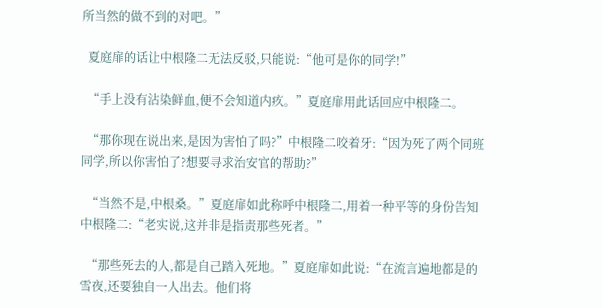所当然的做不到的对吧。”

  夏庭扉的话让中根隆二无法反驳,只能说:“他可是你的同学!”

  “手上没有沾染鲜血,便不会知道内疚。”夏庭扉用此话回应中根隆二。

  “那你现在说出来,是因为害怕了吗?”中根隆二咬着牙:“因为死了两个同班同学,所以你害怕了?想要寻求治安官的帮助?”

  “当然不是,中根桑。”夏庭扉如此称呼中根隆二,用着一种平等的身份告知中根隆二:“老实说,这并非是指责那些死者。”

  “那些死去的人,都是自己踏入死地。”夏庭扉如此说:“在流言遍地都是的雪夜,还要独自一人出去。他们将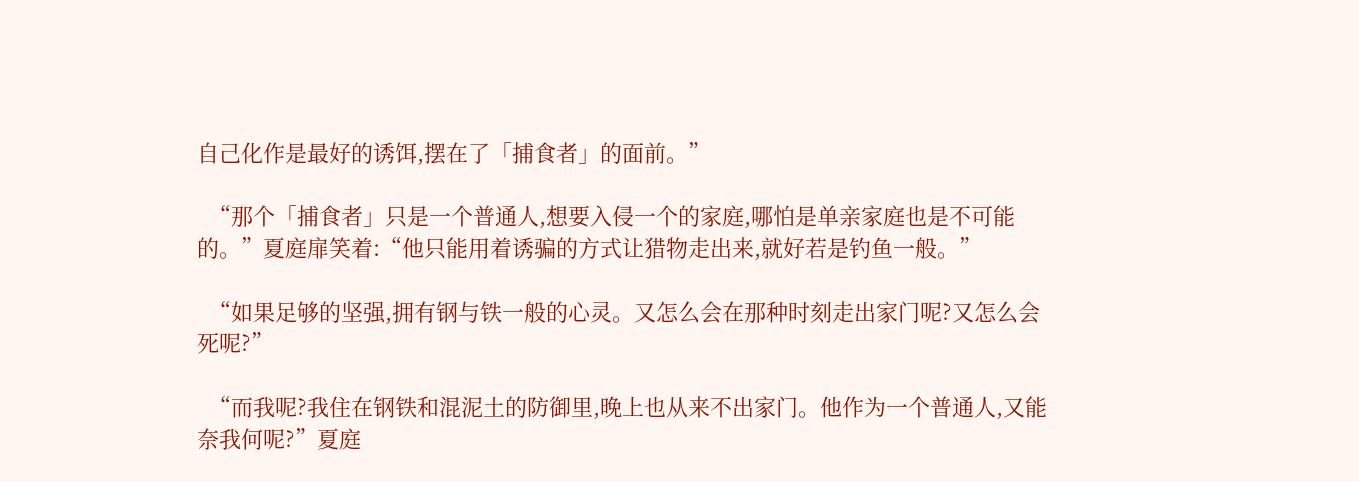自己化作是最好的诱饵,摆在了「捕食者」的面前。”

  “那个「捕食者」只是一个普通人,想要入侵一个的家庭,哪怕是单亲家庭也是不可能的。”夏庭扉笑着:“他只能用着诱骗的方式让猎物走出来,就好若是钓鱼一般。”

  “如果足够的坚强,拥有钢与铁一般的心灵。又怎么会在那种时刻走出家门呢?又怎么会死呢?”

  “而我呢?我住在钢铁和混泥土的防御里,晚上也从来不出家门。他作为一个普通人,又能奈我何呢?”夏庭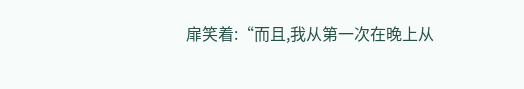扉笑着:“而且,我从第一次在晚上从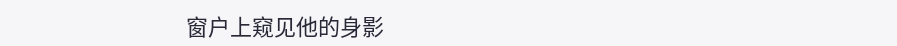窗户上窥见他的身影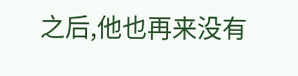之后,他也再来没有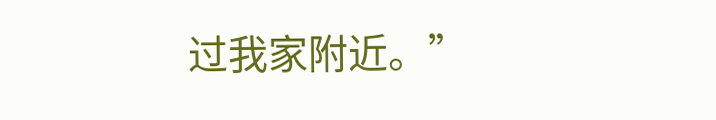过我家附近。”